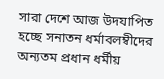সারা দেশে আজ উদযাপিত হচ্ছে সনাতন ধর্মাবলম্বীদের অন্যতম প্রধান ধর্মীয়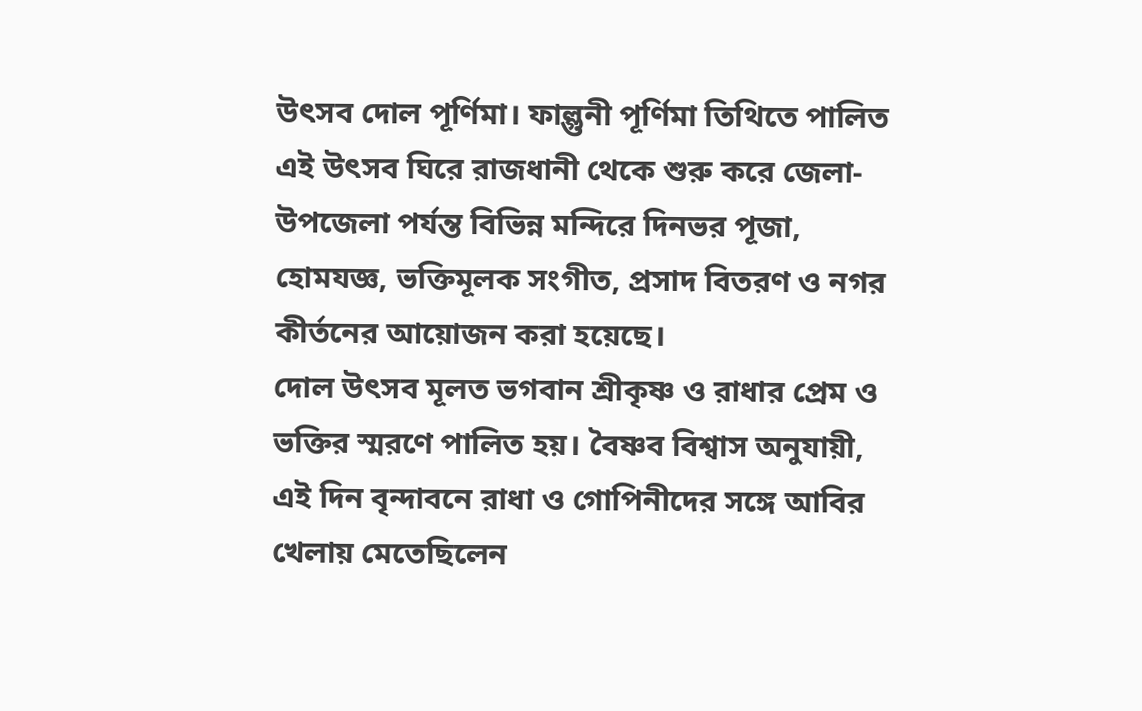উৎসব দোল পূর্ণিমা। ফাল্গুনী পূর্ণিমা তিথিতে পালিত এই উৎসব ঘিরে রাজধানী থেকে শুরু করে জেলা-উপজেলা পর্যন্ত বিভিন্ন মন্দিরে দিনভর পূজা, হোমযজ্ঞ, ভক্তিমূলক সংগীত, প্রসাদ বিতরণ ও নগর কীর্তনের আয়োজন করা হয়েছে।
দোল উৎসব মূলত ভগবান শ্রীকৃষ্ণ ও রাধার প্রেম ও ভক্তির স্মরণে পালিত হয়। বৈষ্ণব বিশ্বাস অনুযায়ী, এই দিন বৃন্দাবনে রাধা ও গোপিনীদের সঙ্গে আবির খেলায় মেতেছিলেন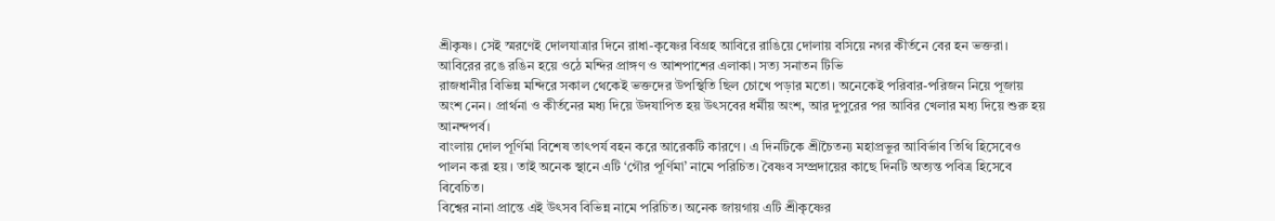শ্রীকৃষ্ণ। সেই স্মরণেই দোলযাত্রার দিনে রাধা-কৃষ্ণের বিগ্রহ আবিরে রাঙিয়ে দোলায় বসিয়ে নগর কীর্তনে বের হন ভক্তরা। আবিরের রঙে রঙিন হয়ে ওঠে মন্দির প্রাঙ্গণ ও আশপাশের এলাকা। সত্য সনাতন টিভি
রাজধানীর বিভিন্ন মন্দিরে সকাল থেকেই ভক্তদের উপস্থিতি ছিল চোখে পড়ার মতো। অনেকেই পরিবার-পরিজন নিয়ে পূজায় অংশ নেন। প্রার্থনা ও কীর্তনের মধ্য দিয়ে উদযাপিত হয় উৎসবের ধর্মীয় অংশ, আর দুপুরের পর আবির খেলার মধ্য দিয়ে শুরু হয় আনন্দপর্ব।
বাংলায় দোল পূর্ণিমা বিশেষ তাৎপর্য বহন করে আরেকটি কারণে। এ দিনটিকে শ্রীচৈতন্য মহাপ্রভুর আবির্ভাব তিথি হিসেবেও পালন করা হয়। তাই অনেক স্থানে এটি ‘গৌর পূর্ণিমা’ নামে পরিচিত। বৈষ্ণব সম্প্রদায়ের কাছে দিনটি অত্যন্ত পবিত্র হিসেবে বিবেচিত।
বিশ্বের নানা প্রান্তে এই উৎসব বিভিন্ন নামে পরিচিত। অনেক জায়গায় এটি শ্রীকৃষ্ণের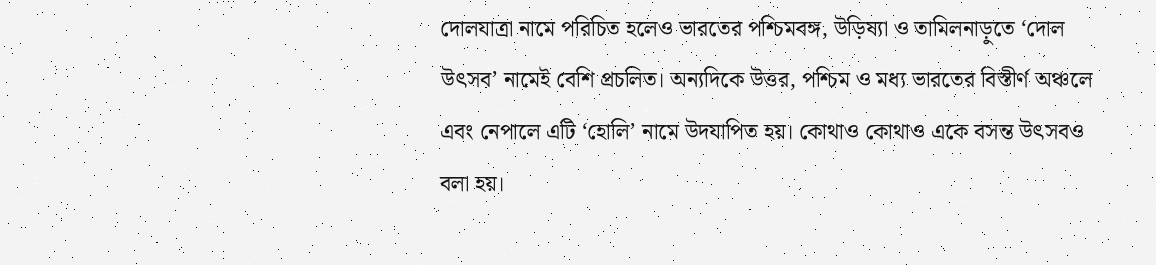দোলযাত্রা নামে পরিচিত হলেও ভারতের পশ্চিমবঙ্গ, উড়িষ্যা ও তামিলনাড়ুতে ‘দোল উৎসব’ নামেই বেশি প্রচলিত। অন্যদিকে উত্তর, পশ্চিম ও মধ্য ভারতের বিস্তীর্ণ অঞ্চলে এবং নেপালে এটি ‘হোলি’ নামে উদযাপিত হয়। কোথাও কোথাও একে বসন্ত উৎসবও বলা হয়।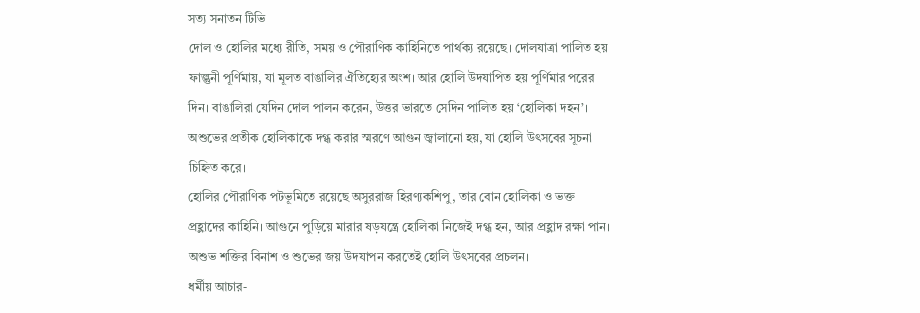সত্য সনাতন টিভি
দোল ও হোলির মধ্যে রীতি, সময় ও পৌরাণিক কাহিনিতে পার্থক্য রয়েছে। দোলযাত্রা পালিত হয় ফাল্গুনী পূর্ণিমায়, যা মূলত বাঙালির ঐতিহ্যের অংশ। আর হোলি উদযাপিত হয় পূর্ণিমার পরের দিন। বাঙালিরা যেদিন দোল পালন করেন, উত্তর ভারতে সেদিন পালিত হয় ‘হোলিকা দহন’। অশুভের প্রতীক হোলিকাকে দগ্ধ করার স্মরণে আগুন জ্বালানো হয়, যা হোলি উৎসবের সূচনা চিহ্নিত করে।
হোলির পৌরাণিক পটভূমিতে রয়েছে অসুররাজ হিরণ্যকশিপু, তার বোন হোলিকা ও ভক্ত প্রহ্লাদের কাহিনি। আগুনে পুড়িয়ে মারার ষড়যন্ত্রে হোলিকা নিজেই দগ্ধ হন, আর প্রহ্লাদ রক্ষা পান। অশুভ শক্তির বিনাশ ও শুভের জয় উদযাপন করতেই হোলি উৎসবের প্রচলন।
ধর্মীয় আচার-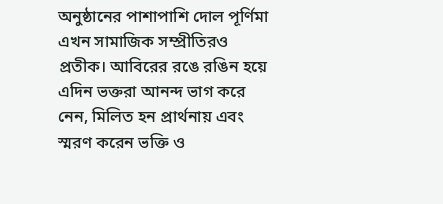অনুষ্ঠানের পাশাপাশি দোল পূর্ণিমা এখন সামাজিক সম্প্রীতিরও প্রতীক। আবিরের রঙে রঙিন হয়ে এদিন ভক্তরা আনন্দ ভাগ করে নেন, মিলিত হন প্রার্থনায় এবং স্মরণ করেন ভক্তি ও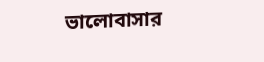ভালোবাসার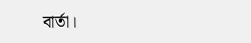বার্তা।